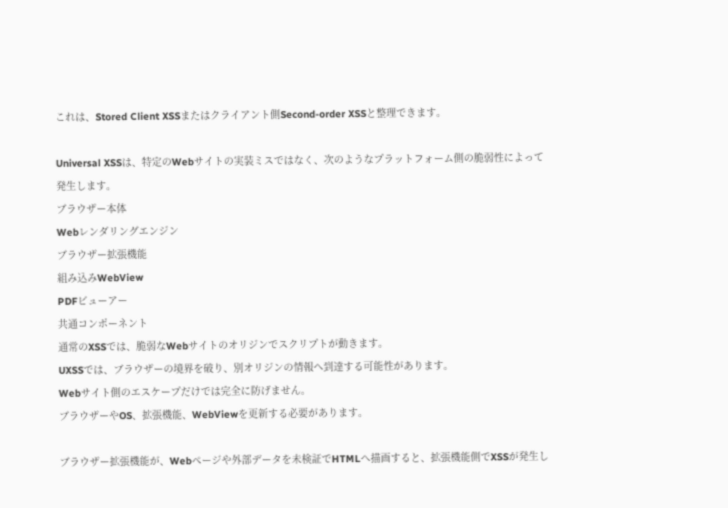これは、Stored Client XSSまたはクライアント側Second-order XSSと整理できます。

Universal XSSは、特定のWebサイトの実装ミスではなく、次のようなプラットフォーム側の脆弱性によって発生します。
ブラウザー本体
Webレンダリングエンジン
ブラウザー拡張機能
組み込みWebView
PDFビューアー
共通コンポーネント
通常のXSSでは、脆弱なWebサイトのオリジンでスクリプトが動きます。
UXSSでは、ブラウザーの境界を破り、別オリジンの情報へ到達する可能性があります。
Webサイト側のエスケープだけでは完全に防げません。
ブラウザーやOS、拡張機能、WebViewを更新する必要があります。

ブラウザー拡張機能が、Webページや外部データを未検証でHTMLへ描画すると、拡張機能側でXSSが発生し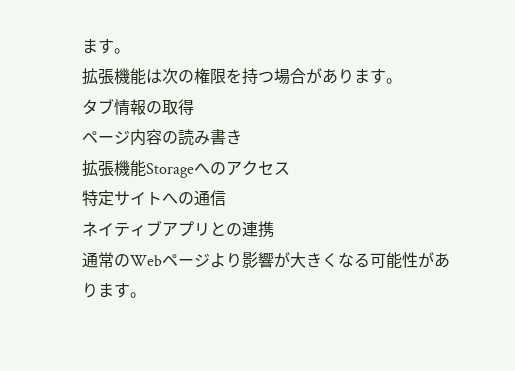ます。
拡張機能は次の権限を持つ場合があります。
タブ情報の取得
ページ内容の読み書き
拡張機能Storageへのアクセス
特定サイトへの通信
ネイティブアプリとの連携
通常のWebページより影響が大きくなる可能性があります。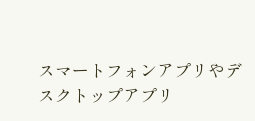スマートフォンアプリやデスクトップアプリ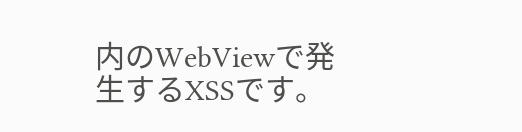内のWebViewで発生するXSSです。